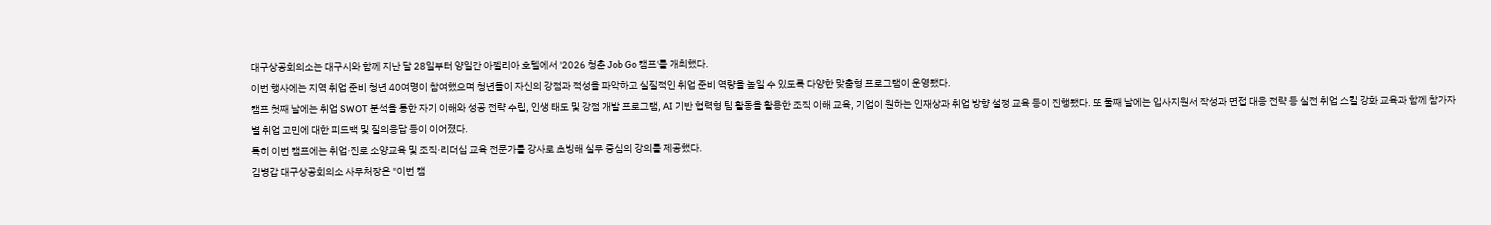대구상공회의소는 대구시와 함께 지난 달 28일부터 양일간 아젤리아 호텔에서 '2026 청춘 Job Go 캠프'를 개최했다.
이번 행사에는 지역 취업 준비 청년 40여명이 참여했으며 청년들이 자신의 강점과 적성을 파악하고 실질적인 취업 준비 역량을 높일 수 있도록 다양한 맞춤형 프로그램이 운영됐다.
캠프 첫째 날에는 취업 SWOT 분석을 통한 자기 이해와 성공 전략 수립, 인생 태도 및 강점 개발 프로그램, AI 기반 협력형 팀 활동을 활용한 조직 이해 교육, 기업이 원하는 인재상과 취업 방향 설정 교육 등이 진행됐다. 또 둘째 날에는 입사지원서 작성과 면접 대응 전략 등 실전 취업 스킬 강화 교육과 함께 참가자별 취업 고민에 대한 피드백 및 질의응답 등이 이어졌다.
특히 이번 캠프에는 취업·진로 소양교육 및 조직·리더십 교육 전문가를 강사로 초빙해 실무 중심의 강의를 제공했다.
김병갑 대구상공회의소 사무처장은 "이번 캠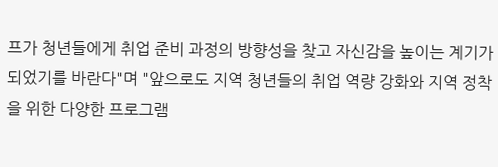프가 청년들에게 취업 준비 과정의 방향성을 찾고 자신감을 높이는 계기가 되었기를 바란다"며 "앞으로도 지역 청년들의 취업 역량 강화와 지역 정착을 위한 다양한 프로그램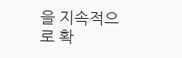을 지속적으로 확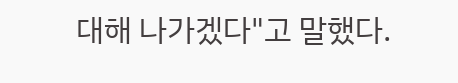대해 나가겠다"고 말했다.